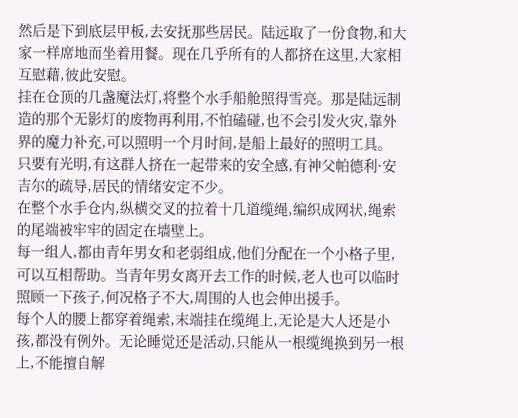然后是下到底层甲板,去安抚那些居民。陆远取了一份食物,和大家一样席地而坐着用餐。现在几乎所有的人都挤在这里,大家相互慰藉,彼此安慰。
挂在仓顶的几盏魔法灯,将整个水手船舱照得雪亮。那是陆远制造的那个无影灯的废物再利用,不怕磕碰,也不会引发火灾,靠外界的魔力补充,可以照明一个月时间,是船上最好的照明工具。
只要有光明,有这群人挤在一起带来的安全感,有神父帕德利·安吉尔的疏导,居民的情绪安定不少。
在整个水手仓内,纵横交叉的拉着十几道缆绳,编织成网状,绳索的尾端被牢牢的固定在墙壁上。
每一组人,都由青年男女和老弱组成,他们分配在一个小格子里,可以互相帮助。当青年男女离开去工作的时候,老人也可以临时照顾一下孩子,何况格子不大,周围的人也会伸出援手。
每个人的腰上都穿着绳索,末端挂在缆绳上,无论是大人还是小孩,都没有例外。无论睡觉还是活动,只能从一根缆绳换到另一根上,不能擅自解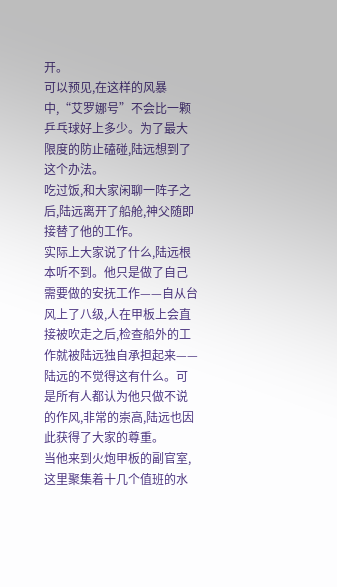开。
可以预见,在这样的风暴中,“艾罗娜号”不会比一颗乒乓球好上多少。为了最大限度的防止磕碰,陆远想到了这个办法。
吃过饭,和大家闲聊一阵子之后,陆远离开了船舱,神父随即接替了他的工作。
实际上大家说了什么,陆远根本听不到。他只是做了自己需要做的安抚工作——自从台风上了八级,人在甲板上会直接被吹走之后,检查船外的工作就被陆远独自承担起来——陆远的不觉得这有什么。可是所有人都认为他只做不说的作风,非常的崇高,陆远也因此获得了大家的尊重。
当他来到火炮甲板的副官室,这里聚集着十几个值班的水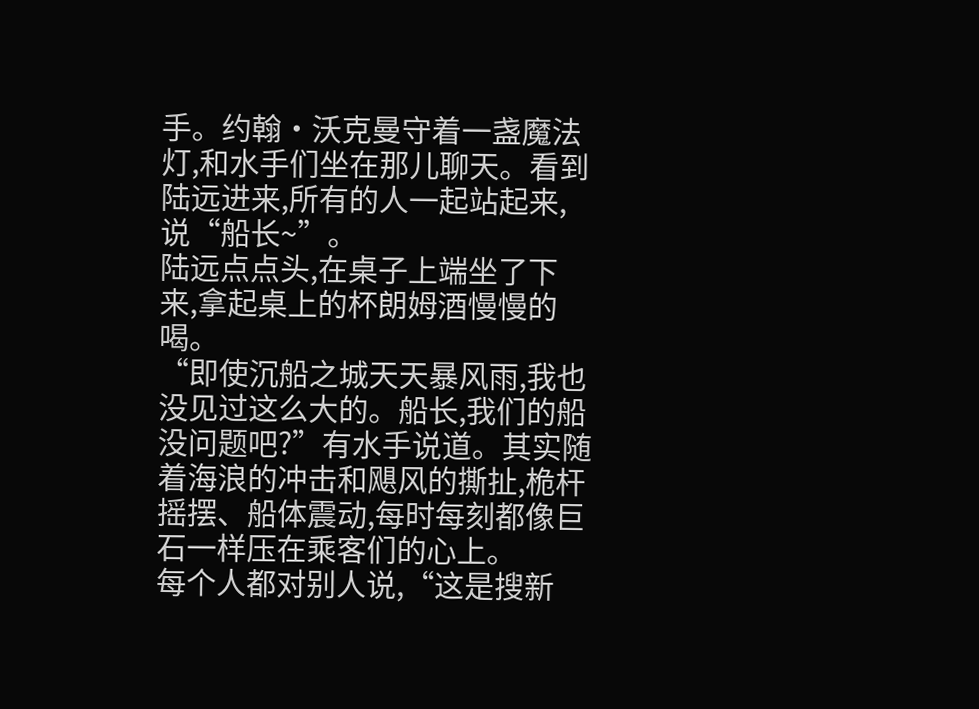手。约翰·沃克曼守着一盏魔法灯,和水手们坐在那儿聊天。看到陆远进来,所有的人一起站起来,说“船长~”。
陆远点点头,在桌子上端坐了下来,拿起桌上的杯朗姆酒慢慢的喝。
“即使沉船之城天天暴风雨,我也没见过这么大的。船长,我们的船没问题吧?”有水手说道。其实随着海浪的冲击和飓风的撕扯,桅杆摇摆、船体震动,每时每刻都像巨石一样压在乘客们的心上。
每个人都对别人说,“这是搜新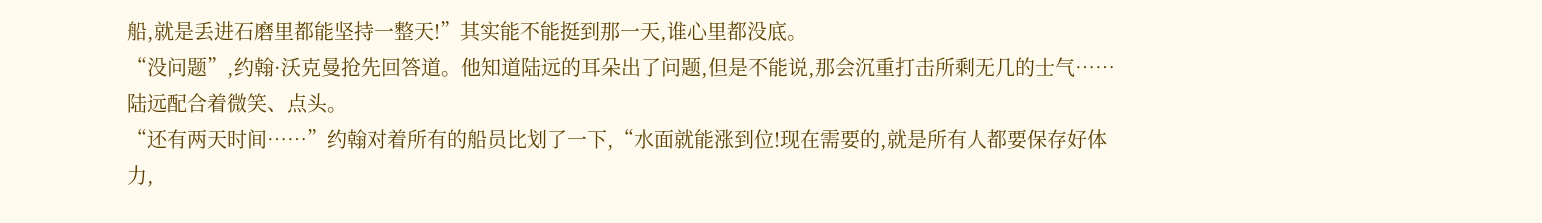船,就是丢进石磨里都能坚持一整天!”其实能不能挺到那一天,谁心里都没底。
“没问题”,约翰·沃克曼抢先回答道。他知道陆远的耳朵出了问题,但是不能说,那会沉重打击所剩无几的士气……
陆远配合着微笑、点头。
“还有两天时间……”约翰对着所有的船员比划了一下,“水面就能涨到位!现在需要的,就是所有人都要保存好体力,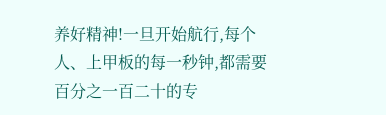养好精神!一旦开始航行,每个人、上甲板的每一秒钟,都需要百分之一百二十的专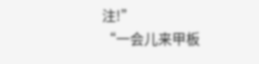注!”
“一会儿来甲板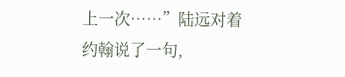上一次……”陆远对着约翰说了一句,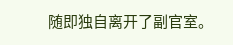随即独自离开了副官室。